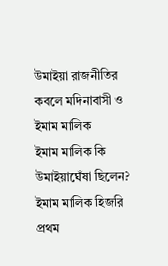উমাইয়া রাজনীতির কবলে মদিনাবাসী ও ইমাম মালিক
ইমাম মালিক কি উমাইয়াঘেঁষা ছিলেন?
ইমাম মালিক হিজরি প্রথম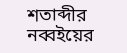শতাব্দীর নব্বইয়ের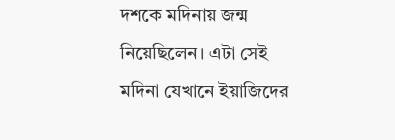দশকে মদিনায় জন্ম নিয়েছিলেন। এটা সেই মদিনা যেখানে ইয়াজিদের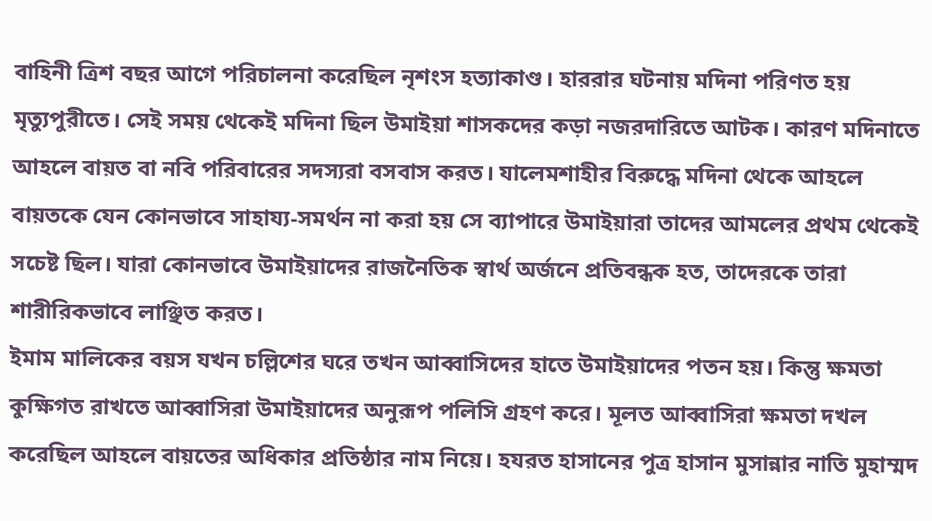বাহিনী ত্রিশ বছর আগে পরিচালনা করেছিল নৃশংস হত্যাকাণ্ড। হাররার ঘটনায় মদিনা পরিণত হয় মৃত্যুপুরীতে। সেই সময় থেকেই মদিনা ছিল উমাইয়া শাসকদের কড়া নজরদারিতে আটক। কারণ মদিনাতে আহলে বায়ত বা নবি পরিবারের সদস্যরা বসবাস করত। যালেমশাহীর বিরুদ্ধে মদিনা থেকে আহলে বায়তকে যেন কোনভাবে সাহায্য-সমর্থন না করা হয় সে ব্যাপারে উমাইয়ারা তাদের আমলের প্রথম থেকেই সচেষ্ট ছিল। যারা কোনভাবে উমাইয়াদের রাজনৈতিক স্বার্থ অর্জনে প্রতিবন্ধক হত, তাদেরকে তারা শারীরিকভাবে লাঞ্ছিত করত।
ইমাম মালিকের বয়স যখন চল্লিশের ঘরে তখন আব্বাসিদের হাতে উমাইয়াদের পতন হয়। কিন্তু ক্ষমতা কুক্ষিগত রাখতে আব্বাসিরা উমাইয়াদের অনুরূপ পলিসি গ্রহণ করে। মূলত আব্বাসিরা ক্ষমতা দখল করেছিল আহলে বায়তের অধিকার প্রতিষ্ঠার নাম নিয়ে। হযরত হাসানের পুত্র হাসান মুসান্নার নাতি মুহাম্মদ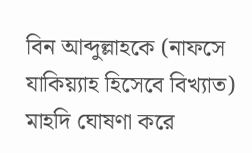বিন আব্দুল্লাহকে (নাফসে যাকিয়্যাহ হিসেবে বিখ্যাত) মাহদি ঘোষণা করে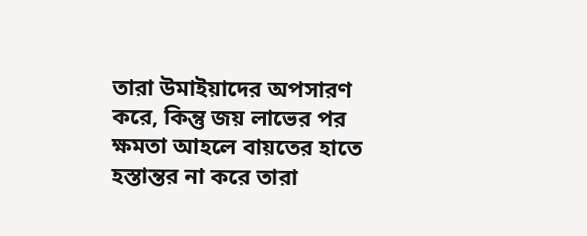তারা উমাইয়াদের অপসারণ করে, কিন্তু জয় লাভের পর ক্ষমতা আহলে বায়তের হাতে হস্তান্তর না করে তারা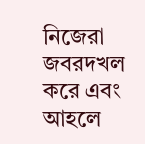নিজেরা জবরদখল করে এবং আহলে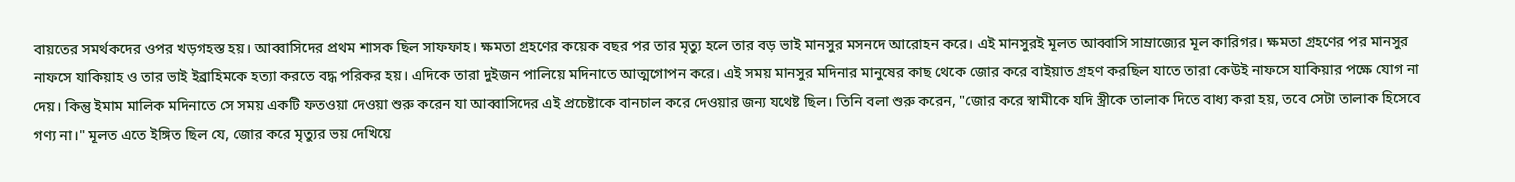বায়তের সমর্থকদের ওপর খড়গহস্ত হয়। আব্বাসিদের প্রথম শাসক ছিল সাফফাহ। ক্ষমতা গ্রহণের কয়েক বছর পর তার মৃত্যু হলে তার বড় ভাই মানসুর মসনদে আরোহন করে। এই মানসুরই মূলত আব্বাসি সাম্রাজ্যের মূল কারিগর। ক্ষমতা গ্রহণের পর মানসুর নাফসে যাকিয়াহ ও তার ভাই ইব্রাহিমকে হত্যা করতে বদ্ধ পরিকর হয়। এদিকে তারা দুইজন পালিয়ে মদিনাতে আত্মগোপন করে। এই সময় মানসুর মদিনার মানুষের কাছ থেকে জোর করে বাইয়াত গ্রহণ করছিল যাতে তারা কেউই নাফসে যাকিয়ার পক্ষে যোগ না দেয়। কিন্তু ইমাম মালিক মদিনাতে সে সময় একটি ফতওয়া দেওয়া শুরু করেন যা আব্বাসিদের এই প্রচেষ্টাকে বানচাল করে দেওয়ার জন্য যথেষ্ট ছিল। তিনি বলা শুরু করেন, "জোর করে স্বামীকে যদি স্ত্রীকে তালাক দিতে বাধ্য করা হয়, তবে সেটা তালাক হিসেবে গণ্য না।" মূলত এতে ইঙ্গিত ছিল যে, জোর করে মৃত্যুর ভয় দেখিয়ে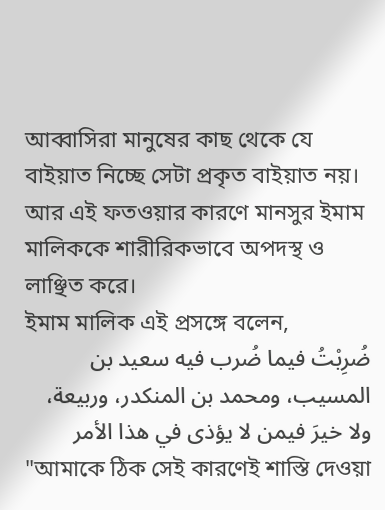আব্বাসিরা মানুষের কাছ থেকে যে বাইয়াত নিচ্ছে সেটা প্রকৃত বাইয়াত নয়। আর এই ফতওয়ার কারণে মানসুর ইমাম মালিককে শারীরিকভাবে অপদস্থ ও লাঞ্ছিত করে।
ইমাম মালিক এই প্রসঙ্গে বলেন,
ضُرِبْتُ فيما ضُرب فيه سعيد بن المسيب، ومحمد بن المنكدر، وربيعة، ولا خيرَ فيمن لا يؤذى في هذا الأمر
"আমাকে ঠিক সেই কারণেই শাস্তি দেওয়া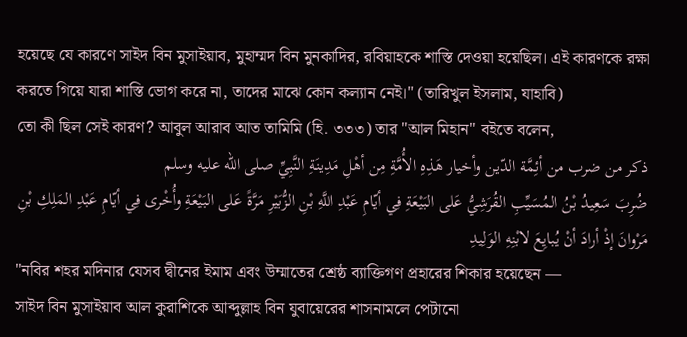হয়েছে যে কারণে সাইদ বিন মুসাইয়াব, মুহাম্মদ বিন মুনকাদির, রবিয়াহকে শাস্তি দেওয়া হয়েছিল। এই কারণকে রক্ষা করতে গিয়ে যারা শাস্তি ভোগ করে না, তাদের মাঝে কোন কল্যান নেই।" (তারিখুল ইসলাম, যাহাবি)
তো কী ছিল সেই কারণ? আবুল আরাব আত তামিমি (হি. ৩৩৩) তার "আল মিহান" বইতে বলেন,
ذكر من ضرب من أئِمَّة الدّين وأخيار هَذِهِ الأُمَّةِ مِن أهْلِ مَدِينَةِ النَّبِيِّ صلى الله عليه وسلم
ضُرِبَ سَعِيدُ بْنُ المُسَيِّبِ القُرَشِيُّ عَلى البَيْعَةِ فِي أيّامِ عَبْدِ اللَّهِ بْنِ الزُّبَيْرِ مَرَّةً عَلى البَيْعَةِ وأُخْرى فِي أيّامِ عَبْدِ المَلِكِ بْنِ مَرْوانَ إذْ أرادَ أنْ يُبايِعَ لابْنِهِ الوَلِيدِ
"নবির শহর মদিনার যেসব দ্বীনের ইমাম এবং উম্মাতের শ্রেষ্ঠ ব্যাক্তিগণ প্রহারের শিকার হয়েছেন —
সাইদ বিন মুসাইয়াব আল কুরাশিকে আব্দুল্লাহ বিন যুবায়েরের শাসনামলে পেটানো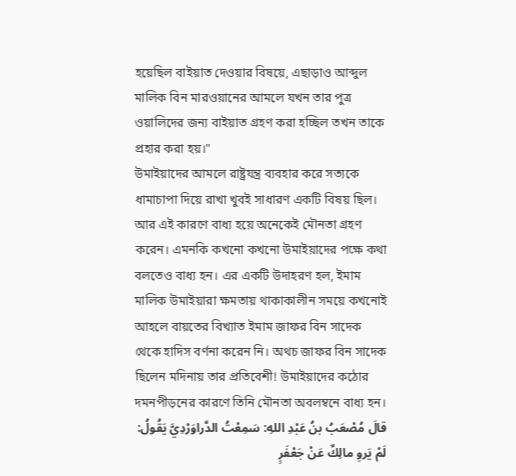হয়েছিল বাইয়াত দেওয়ার বিষয়ে, এছাড়াও আব্দুল মালিক বিন মারওয়ানের আমলে যখন তার পুত্র ওয়ালিদের জন্য বাইয়াত গ্রহণ করা হচ্ছিল তখন তাকে প্রহার করা হয়।"
উমাইয়াদের আমলে রাষ্ট্রযন্ত্র ব্যবহার করে সত্যকে ধামাচাপা দিয়ে রাখা খুবই সাধারণ একটি বিষয় ছিল। আর এই কারণে বাধ্য হয়ে অনেকেই মৌনতা গ্রহণ করেন। এমনকি কখনো কখনো উমাইয়াদের পক্ষে কথা বলতেও বাধ্য হন। এর একটি উদাহরণ হল, ইমাম মালিক উমাইয়ারা ক্ষমতায় থাকাকালীন সময়ে কখনোই আহলে বায়তের বিখ্যাত ইমাম জাফর বিন সাদেক থেকে হাদিস বর্ণনা করেন নি। অথচ জাফর বিন সাদেক ছিলেন মদিনায় তার প্রতিবেশী! উমাইয়াদের কঠোর দমনপীড়নের কারণে তিনি মৌনতা অবলম্বনে বাধ্য হন।
قالَ مُصْعَبُ بنُ عَبْدِ اللهِ: سَمِعْتُ الدَّراوَرْدِيَّ يَقُولُ: لَمْ يَروِ مالِكٌ عَنْ جَعْفَرٍ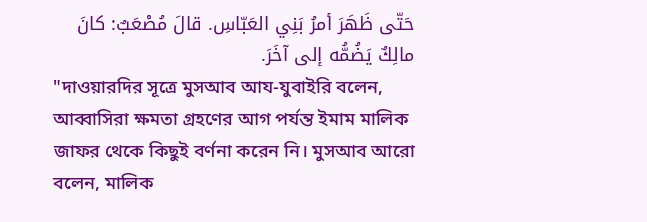حَتّى ظَهَرَ أمرُ بَنِي العَبّاسِ. قالَ مُصْعَبٌ: كانَ مالِكٌ يَضُمُّه إلى آخَرَ.
"দাওয়ারদির সূত্রে মুসআব আয-যুবাইরি বলেন, আব্বাসিরা ক্ষমতা গ্রহণের আগ পর্যন্ত ইমাম মালিক জাফর থেকে কিছুই বর্ণনা করেন নি। মুসআব আরো বলেন, মালিক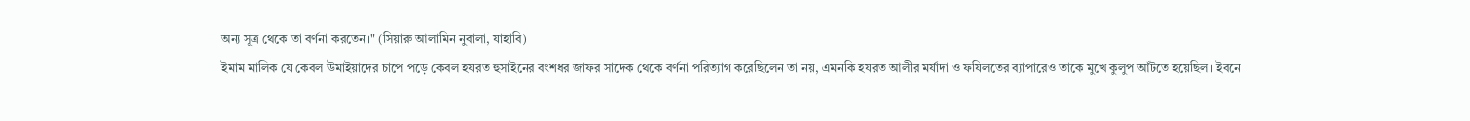অন্য সূত্র থেকে তা বর্ণনা করতেন।" (সিয়ারু আলামিন নুবালা, যাহাবি)
ইমাম মালিক যে কেবল উমাইয়াদের চাপে পড়ে কেবল হযরত হুসাইনের বংশধর জাফর সাদেক থেকে বর্ণনা পরিত্যাগ করেছিলেন তা নয়, এমনকি হযরত আলীর মর্যাদা ও ফযিলতের ব্যাপারেও তাকে মুখে কুলুপ আঁটতে হয়েছিল। ইবনে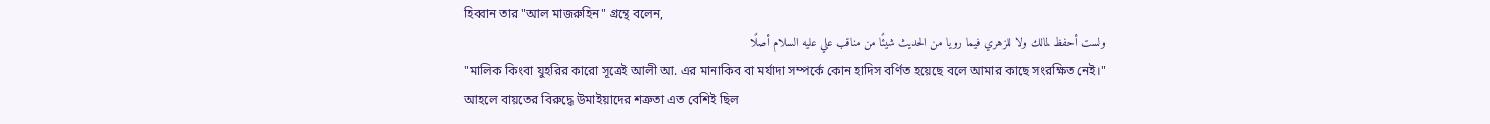হিব্বান তার "আল মাজরুহিন" গ্রন্থে বলেন,
ولست أحفظ لمالك ولا للزهري فيما رويا من الحديث شيئًا من مناقب علي عليه السلام أصلًا
"মালিক কিংবা যুহরির কারো সূত্রেই আলী আ. এর মানাকিব বা মর্যাদা সম্পর্কে কোন হাদিস বর্ণিত হয়েছে বলে আমার কাছে সংরক্ষিত নেই।"
আহলে বায়তের বিরুদ্ধে উমাইয়াদের শত্রুতা এত বেশিই ছিল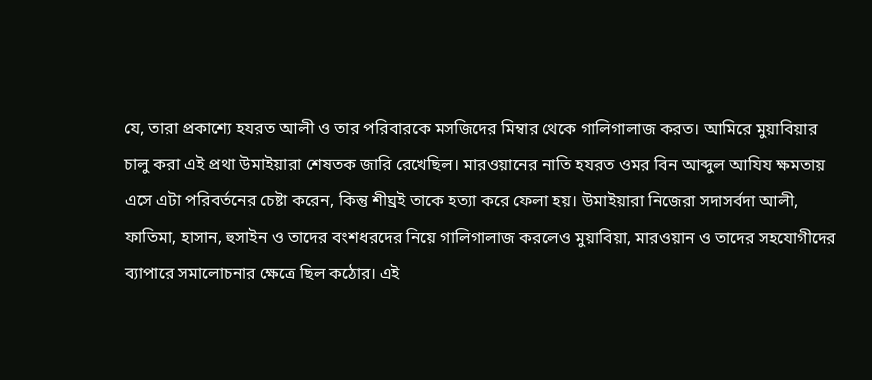যে, তারা প্রকাশ্যে হযরত আলী ও তার পরিবারকে মসজিদের মিম্বার থেকে গালিগালাজ করত। আমিরে মুয়াবিয়ার চালু করা এই প্রথা উমাইয়ারা শেষতক জারি রেখেছিল। মারওয়ানের নাতি হযরত ওমর বিন আব্দুল আযিয ক্ষমতায় এসে এটা পরিবর্তনের চেষ্টা করেন, কিন্তু শীঘ্রই তাকে হত্যা করে ফেলা হয়। উমাইয়ারা নিজেরা সদাসর্বদা আলী, ফাতিমা, হাসান, হুসাইন ও তাদের বংশধরদের নিয়ে গালিগালাজ করলেও মুয়াবিয়া, মারওয়ান ও তাদের সহযোগীদের ব্যাপারে সমালোচনার ক্ষেত্রে ছিল কঠোর। এই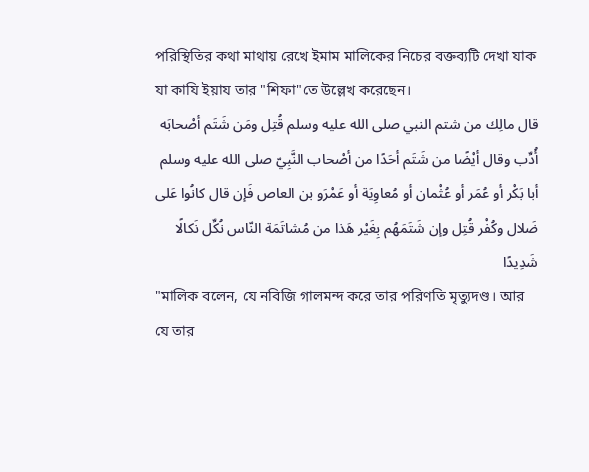পরিস্থিতির কথা মাথায় রেখে ইমাম মালিকের নিচের বক্তব্যটি দেখা যাক যা কাযি ইয়ায তার "শিফা"তে উল্লেখ করেছেন।
قال مالِك من شتم النبي صلى الله عليه وسلم قُتِل ومَن شَتَم أصْحابَه أُدِّب وقال أيْضًا من شَتَم أحَدًا من أصْحاب النَّبِيّ صلى الله عليه وسلم أبا بَكْر أو عُمَر أو عُثْمان أو مُعاوِيَة أو عَمْرَو بن العاص فَإن قال كانُوا عَلى ضَلال وكُفْر قُتِل وإن شَتَمَهُم بِغَيْر هَذا من مُشاتَمَة النّاس نُكِّل نَكالًا شَدِيدًا
"মালিক বলেন, যে নবিজি গালমন্দ করে তার পরিণতি মৃত্যুদণ্ড। আর যে তার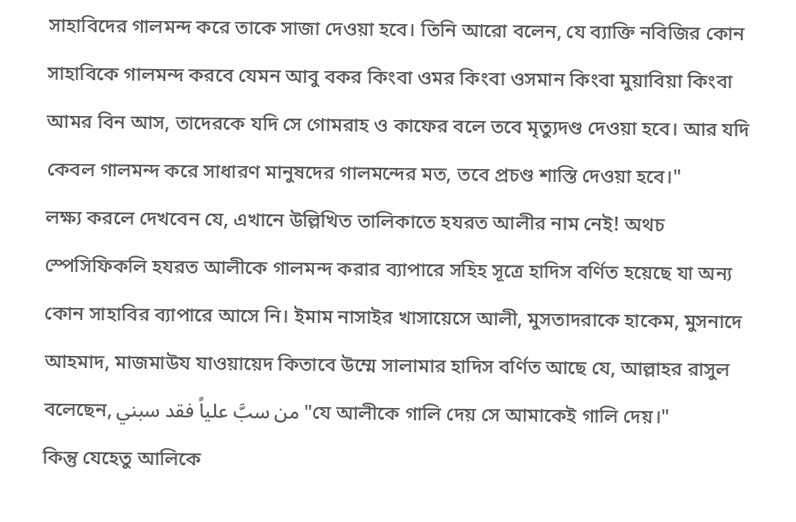সাহাবিদের গালমন্দ করে তাকে সাজা দেওয়া হবে। তিনি আরো বলেন, যে ব্যাক্তি নবিজির কোন সাহাবিকে গালমন্দ করবে যেমন আবু বকর কিংবা ওমর কিংবা ওসমান কিংবা মুয়াবিয়া কিংবা আমর বিন আস, তাদেরকে যদি সে গোমরাহ ও কাফের বলে তবে মৃত্যুদণ্ড দেওয়া হবে। আর যদি কেবল গালমন্দ করে সাধারণ মানুষদের গালমন্দের মত, তবে প্রচণ্ড শাস্তি দেওয়া হবে।"
লক্ষ্য করলে দেখবেন যে, এখানে উল্লিখিত তালিকাতে হযরত আলীর নাম নেই! অথচ স্পেসিফিকলি হযরত আলীকে গালমন্দ করার ব্যাপারে সহিহ সূত্রে হাদিস বর্ণিত হয়েছে যা অন্য কোন সাহাবির ব্যাপারে আসে নি। ইমাম নাসাইর খাসায়েসে আলী, মুসতাদরাকে হাকেম, মুসনাদে আহমাদ, মাজমাউয যাওয়ায়েদ কিতাবে উম্মে সালামার হাদিস বর্ণিত আছে যে, আল্লাহর রাসুল বলেছেন, من سبَّ علياً فقد سبني "যে আলীকে গালি দেয় সে আমাকেই গালি দেয়।"
কিন্তু যেহেতু আলিকে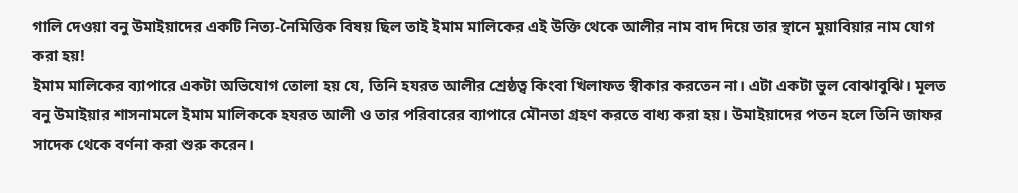গালি দেওয়া বনু উমাইয়াদের একটি নিত্য-নৈমিত্তিক বিষয় ছিল তাই ইমাম মালিকের এই উক্তি থেকে আলীর নাম বাদ দিয়ে তার স্থানে মুয়াবিয়ার নাম যোগ করা হয়!
ইমাম মালিকের ব্যাপারে একটা অভিযোগ তোলা হয় যে, তিনি হযরত আলীর শ্রেষ্ঠত্ব কিংবা খিলাফত স্বীকার করতেন না। এটা একটা ভুল বোঝাবুঝি। মূলত বনু উমাইয়ার শাসনামলে ইমাম মালিককে হযরত আলী ও তার পরিবারের ব্যাপারে মৌনতা গ্রহণ করতে বাধ্য করা হয়। উমাইয়াদের পতন হলে তিনি জাফর সাদেক থেকে বর্ণনা করা শুরু করেন।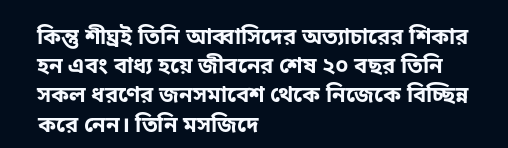কিন্তু শীঘ্রই তিনি আব্বাসিদের অত্যাচারের শিকার হন এবং বাধ্য হয়ে জীবনের শেষ ২০ বছর তিনি সকল ধরণের জনসমাবেশ থেকে নিজেকে বিচ্ছিন্ন করে নেন। তিনি মসজিদে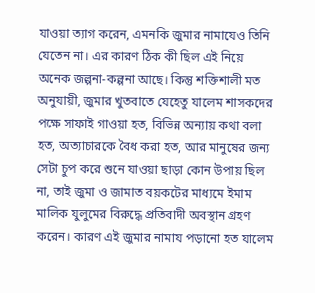যাওয়া ত্যাগ করেন, এমনকি জুমার নামাযেও তিনি যেতেন না। এর কারণ ঠিক কী ছিল এই নিয়ে অনেক জল্পনা-কল্পনা আছে। কিন্তু শক্তিশালী মত অনুযায়ী, জুমার খুতবাতে যেহেতু যালেম শাসকদের পক্ষে সাফাই গাওয়া হত, বিভিন্ন অন্যায় কথা বলা হত, অত্যাচারকে বৈধ করা হত, আর মানুষের জন্য সেটা চুপ করে শুনে যাওয়া ছাড়া কোন উপায় ছিল না, তাই জুমা ও জামাত বয়কটের মাধ্যমে ইমাম মালিক যুলুমের বিরুদ্ধে প্রতিবাদী অবস্থান গ্রহণ করেন। কারণ এই জুমার নামায পড়ানো হত যালেম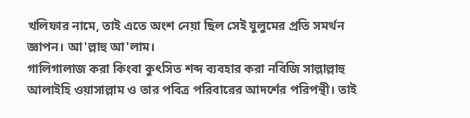খলিফার নামে, তাই এতে অংশ নেয়া ছিল সেই যুলুমের প্রতি সমর্থন জ্ঞাপন। আ'ল্লাহু আ'লাম।
গালিগালাজ করা কিংবা কুৎসিত শব্দ ব্যবহার করা নবিজি সাল্লাল্লাহু আলাইহি ওয়াসাল্লাম ও তার পবিত্র পরিবারের আদর্শের পরিপন্থী। তাই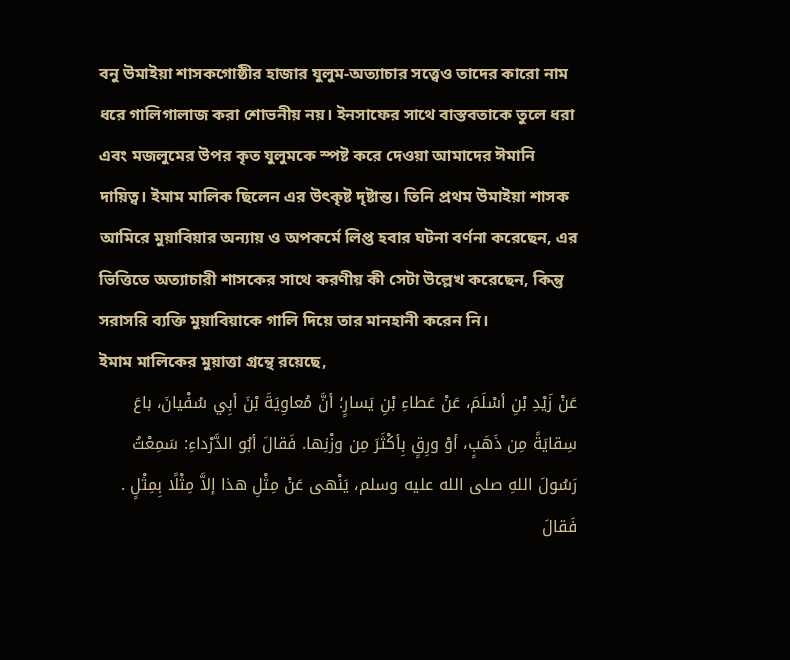বনু উমাইয়া শাসকগোষ্ঠীর হাজার যুলুম-অত্যাচার সত্ত্বেও তাদের কারো নাম ধরে গালিগালাজ করা শোভনীয় নয়। ইনসাফের সাথে বাস্তবতাকে তুলে ধরা এবং মজলুমের উপর কৃত যুলুমকে স্পষ্ট করে দেওয়া আমাদের ঈমানি দায়িত্ব। ইমাম মালিক ছিলেন এর উৎকৃষ্ট দৃষ্টান্ত। তিনি প্রথম উমাইয়া শাসক আমিরে মুয়াবিয়ার অন্যায় ও অপকর্মে লিপ্ত হবার ঘটনা বর্ণনা করেছেন, এর ভিত্তিতে অত্যাচারী শাসকের সাথে করণীয় কী সেটা উল্লেখ করেছেন, কিন্তু সরাসরি ব্যক্তি মুয়াবিয়াকে গালি দিয়ে তার মানহানী করেন নি।
ইমাম মালিকের মুয়াত্তা গ্রন্থে রয়েছে,
عَنْ زَيْدِ بْنِ أسْلَمَ، عَنْ عَطاءِ بْنِ يَسارٍ؛ أنَّ مُعاوِيَةَ بْنَ أبِي سُفْيانَ، باعَ سِقايَةً مِن ذَهَبٍ، أوْ ورِقٍ بِأكْثَرَ مِن وزْنِها. فَقالَ أبُو الدَّرْداءِ: سَمِعْتُ رَسُولَ اللهِ صلى الله عليه وسلم، يَنْهى عَنْ مِثْلِ هذا إلاَّ مِثْلًا بِمِثْلٍ . فَقالَ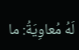لَهُ مُعاوِيَةُ: ما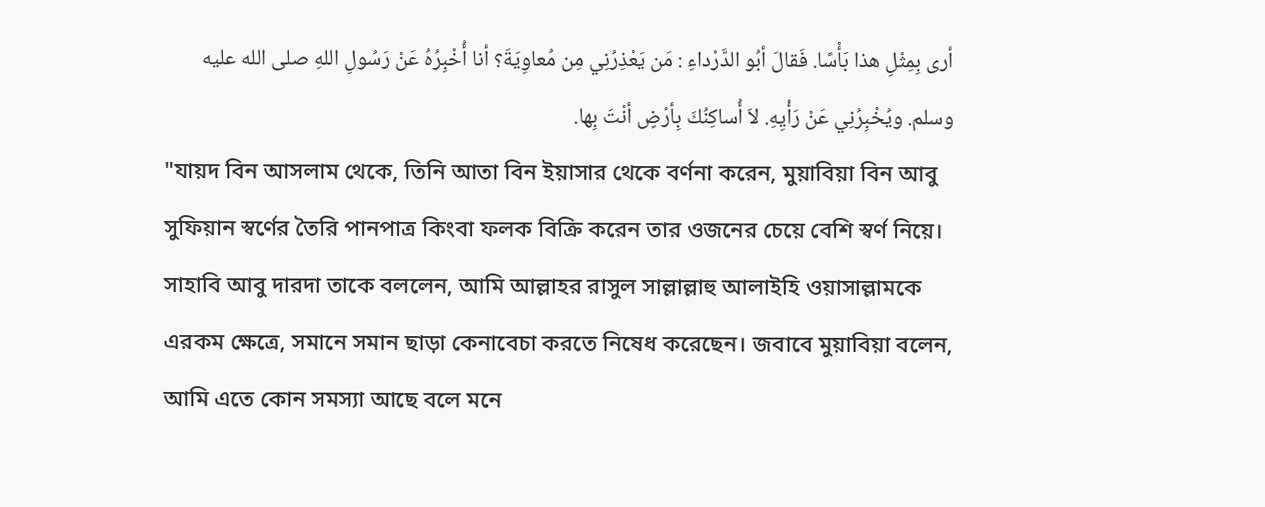أرى بِمِثْلِ هذا بَأْسًا. فَقالَ أبُو الدَّرْداءِ : مَن يَعْذِرُنِي مِن مُعاوِيَةَ؟ أنا أُخْبِرُهُ عَنْ رَسُولِ اللهِ صلى الله عليه وسلم. ويُخْبِرُنِي عَنْ رَأْيِهِ. لاَ أُساكِنُكَ بِأرْضٍ أنْتَ بِها.
"যায়দ বিন আসলাম থেকে, তিনি আতা বিন ইয়াসার থেকে বর্ণনা করেন, মুয়াবিয়া বিন আবু সুফিয়ান স্বর্ণের তৈরি পানপাত্র কিংবা ফলক বিক্রি করেন তার ওজনের চেয়ে বেশি স্বর্ণ নিয়ে। সাহাবি আবু দারদা তাকে বললেন, আমি আল্লাহর রাসুল সাল্লাল্লাহু আলাইহি ওয়াসাল্লামকে এরকম ক্ষেত্রে, সমানে সমান ছাড়া কেনাবেচা করতে নিষেধ করেছেন। জবাবে মুয়াবিয়া বলেন, আমি এতে কোন সমস্যা আছে বলে মনে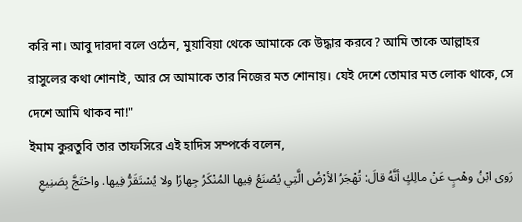করি না। আবু দারদা বলে ওঠেন, মুয়াবিয়া থেকে আমাকে কে উদ্ধার করবে? আমি তাকে আল্লাহর রাসুলের কথা শোনাই, আর সে আমাকে তার নিজের মত শোনায়। যেই দেশে তোমার মত লোক থাকে, সে দেশে আমি থাকব না!"
ইমাম কুরতুবি তার তাফসিরে এই হাদিস সম্পর্কে বলেন,
رَوى ابْنُ وهْبٍ عَنْ مالِكٍ أنَّهُ قالَ: تُهْجَرُ الأرْضُ الَّتِي يُصْنَعُ فِيها المُنْكَرُ جِهارًا ولا يُسْتَقَرُّ فِيها. واحْتَجَّ بِصَنِيعِ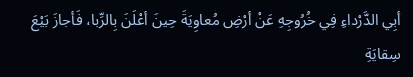أبِي الدَّرْداءِ فِي خُرُوجِهِ عَنْ أرْضِ مُعاوِيَةَ حِينَ أعْلَنَ بِالرِّبا، فَأجازَ بَيْعَ سِقايَةِ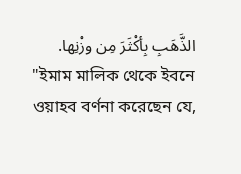الذَّهَبِ بِأكْثَرَ مِن وزْنِها.
"ইমাম মালিক থেকে ইবনে ওয়াহব বর্ণনা করেছেন যে,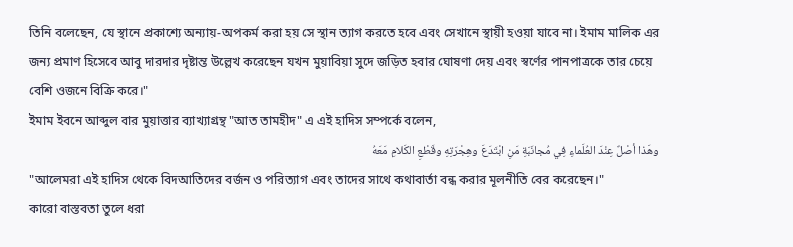তিনি বলেছেন, যে স্থানে প্রকাশ্যে অন্যায়-অপকর্ম করা হয় সে স্থান ত্যাগ করতে হবে এবং সেখানে স্থায়ী হওয়া যাবে না। ইমাম মালিক এর জন্য প্রমাণ হিসেবে আবু দারদার দৃষ্টান্ত উল্লেখ করেছেন যখন মুয়াবিয়া সুদে জড়িত হবার ঘোষণা দেয় এবং স্বর্ণের পানপাত্রকে তার চেয়ে বেশি ওজনে বিক্রি করে।"
ইমাম ইবনে আব্দুল বার মুয়াত্তার ব্যাখ্যাগ্রন্থ "আত তামহীদ" এ এই হাদিস সম্পর্কে বলেন,
وهَذا أصْلٌ عِنْدَ العُلَماءِ فِي مُجانَبَةِ مَنِ ابْتَدَعَ وهِجْرَتِهِ وقَطْعِ الكَلامِ مَعَهُ
"আলেমরা এই হাদিস থেকে বিদআতিদের বর্জন ও পরিত্যাগ এবং তাদের সাথে কথাবার্তা বন্ধ করার মূলনীতি বের করেছেন।"
কারো বাস্তবতা তুলে ধরা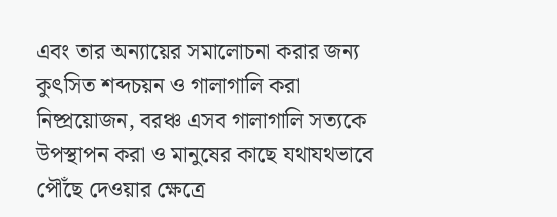এবং তার অন্যায়ের সমালোচনা করার জন্য কুৎসিত শব্দচয়ন ও গালাগালি করা নিষ্প্রয়োজন, বরঞ্চ এসব গালাগালি সত্যকে উপস্থাপন করা ও মানুষের কাছে যথাযথভাবে পৌঁছে দেওয়ার ক্ষেত্রে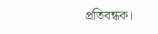প্রতিবন্ধক।